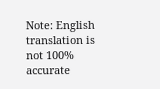Note: English translation is not 100% accurate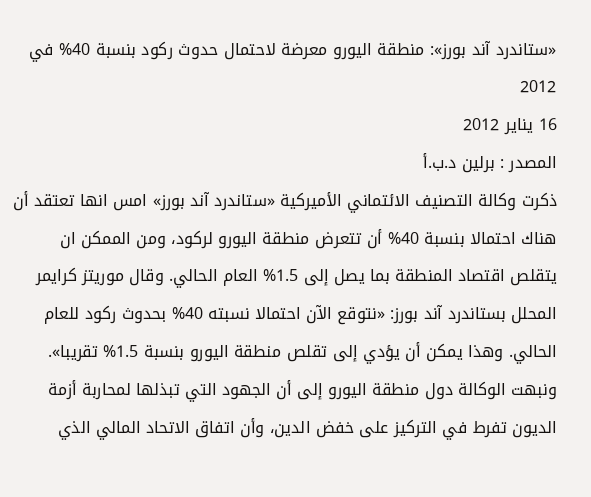«ستاندرد آند بورز»: منطقة اليورو معرضة لاحتمال حدوث ركود بنسبة 40% في 2012
16 يناير 2012
المصدر : برلين د.ب.أ
ذكرت وكالة التصنيف الائتماني الأميركية «ستاندرد آند بورز» امس انها تعتقد أن هناك احتمالا بنسبة 40% أن تتعرض منطقة اليورو لركود، ومن الممكن ان يتقلص اقتصاد المنطقة بما يصل إلى 1.5% العام الحالي. وقال موريتز كرايمر المحلل بستاندرد آند بورز: «نتوقع الآن احتمالا نسبته 40% بحدوث ركود للعام الحالي. وهذا يمكن أن يؤدي إلى تقلص منطقة اليورو بنسبة 1.5% تقريبا». ونبهت الوكالة دول منطقة اليورو إلى أن الجهود التي تبذلها لمحاربة أزمة الديون تفرط في التركيز على خفض الدين، وأن اتفاق الاتحاد المالي الذي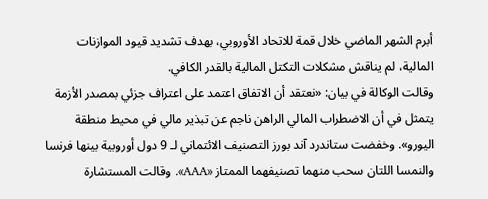أبرم الشهر الماضي خلال قمة للاتحاد الأوروبي، بهدف تشديد قيود الموازنات المالية، لم يناقش مشكلات التكتل المالية بالقدر الكافي.
وقالت الوكالة في بيان: «نعتقد أن الاتفاق اعتمد على اعتراف جزئي بمصدر الأزمة يتمثل في أن الاضطراب المالي الراهن ناجم عن تبذير مالي في محيط منطقة اليورو». وخفضت ستاندرد آند بورز التصنيف الائتماني لـ 9 دول أوروبية بينها فرنسا والنمسا اللتان سحب منهما تصنيفهما الممتاز «AAA». وقالت المستشارة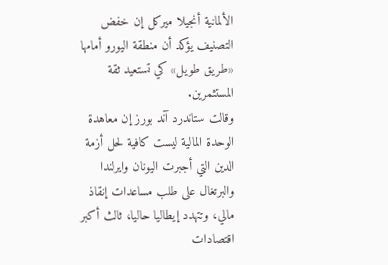الألمانية أنجيلا ميركل إن خفض التصنيف يؤكد أن منطقة اليورو أمامها «طريق طويل» كي تستعيد ثقة المستثمرين.
وقالت ستاندرد آند بورز إن معاهدة الوحدة المالية ليست كافية لحل أزمة الدين التي أجبرت اليونان وايرلندا والبرتغال على طلب مساعدات إنقاذ مالي، وتتهدد إيطاليا حاليا، ثالث أكبر اقتصادات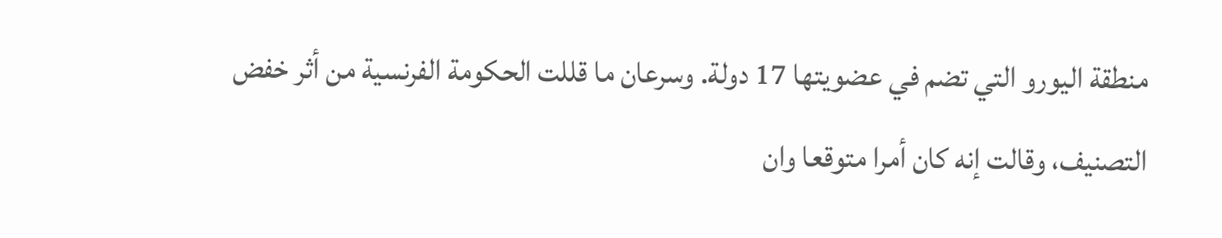منطقة اليورو التي تضم في عضويتها 17 دولة. وسرعان ما قللت الحكومة الفرنسية من أثر خفض التصنيف، وقالت إنه كان أمرا متوقعا وان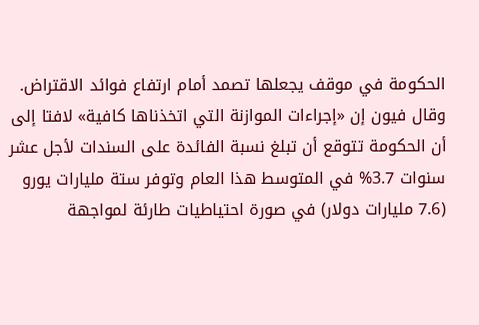الحكومة في موقف يجعلها تصمد أمام ارتفاع فوائد الاقتراض.
وقال فيون إن «إجراءات الموازنة التي اتخذناها كافية» لافتا إلى أن الحكومة تتوقع أن تبلغ نسبة الفائدة على السندات لأجل عشر سنوات 3.7% في المتوسط هذا العام وتوفر ستة مليارات يورو (7.6 مليارات دولار) في صورة احتياطيات طارئة لمواجهة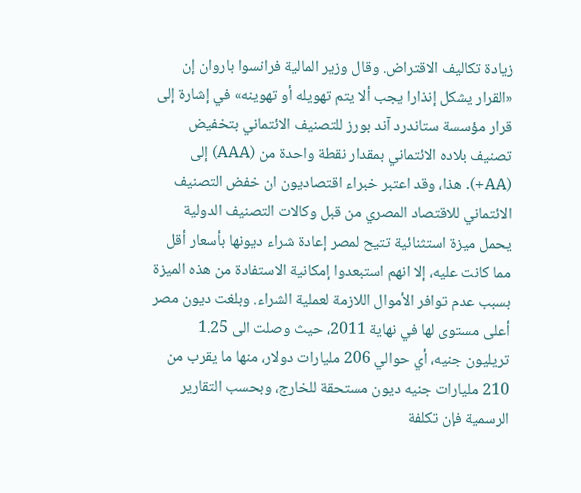زيادة تكاليف الاقتراض. وقال وزير المالية فرانسوا باروان إن «القرار يشكل إنذارا يجب ألا يتم تهويله أو تهوينه» في إشارة إلى قرار مؤسسة ستاندرد آند بورز للتصنيف الائتماني بتخفيض تصنيف بلاده الائتماني بمقدار نقطة واحدة من (AAA) إلى (AA+). هذا، وقد اعتبر خبراء اقتصاديون ان خفض التصنيف الائتماني للاقتصاد المصري من قبل وكالات التصنيف الدولية يحمل ميزة استثنائية تتيح لمصر إعادة شراء ديونها بأسعار أقل مما كانت عليه، إلا انهم استبعدوا إمكانية الاستفادة من هذه الميزة بسبب عدم توافر الأموال اللازمة لعملية الشراء. وبلغت ديون مصر أعلى مستوى لها في نهاية 2011، حيث وصلت الى 1.25 تريليون جنيه، أي حوالي 206 مليارات دولار، منها ما يقرب من 210 مليارات جنيه ديون مستحقة للخارج، وبحسب التقارير الرسمية فإن تكلفة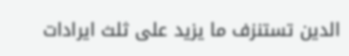الدين تستنزف ما يزيد على ثلث ايرادات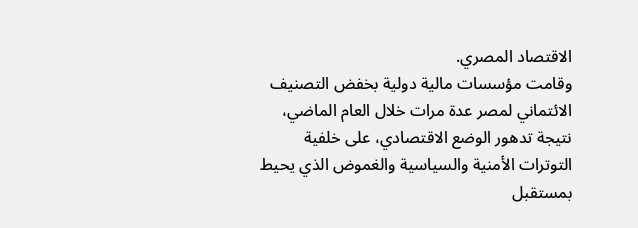الاقتصاد المصري.
وقامت مؤسسات مالية دولية بخفض التصنيف الائتماني لمصر عدة مرات خلال العام الماضي، نتيجة تدهور الوضع الاقتصادي، على خلفية التوترات الأمنية والسياسية والغموض الذي يحيط بمستقبل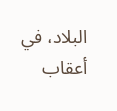البلاد، في أعقاب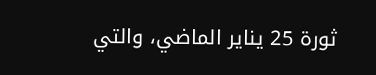ثورة 25 يناير الماضي، والتي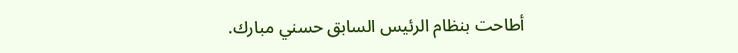أطاحت بنظام الرئيس السابق حسني مبارك.